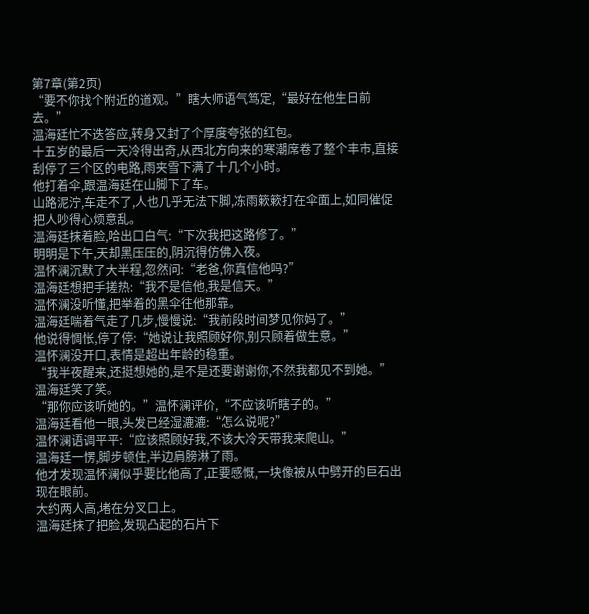第7章(第2页)
“要不你找个附近的道观。”瞎大师语气笃定,“最好在他生日前去。”
温海廷忙不迭答应,转身又封了个厚度夸张的红包。
十五岁的最后一天冷得出奇,从西北方向来的寒潮席卷了整个丰市,直接刮停了三个区的电路,雨夹雪下满了十几个小时。
他打着伞,跟温海廷在山脚下了车。
山路泥泞,车走不了,人也几乎无法下脚,冻雨簌簌打在伞面上,如同催促把人吵得心烦意乱。
温海廷抹着脸,哈出口白气:“下次我把这路修了。”
明明是下午,天却黑压压的,阴沉得仿佛入夜。
温怀澜沉默了大半程,忽然问:“老爸,你真信他吗?”
温海廷想把手搓热:“我不是信他,我是信天。”
温怀澜没听懂,把举着的黑伞往他那靠。
温海廷喘着气走了几步,慢慢说:“我前段时间梦见你妈了。”
他说得惆怅,停了停:“她说让我照顾好你,别只顾着做生意。”
温怀澜没开口,表情是超出年龄的稳重。
“我半夜醒来,还挺想她的,是不是还要谢谢你,不然我都见不到她。”温海廷笑了笑。
“那你应该听她的。”温怀澜评价,“不应该听瞎子的。”
温海廷看他一眼,头发已经湿漉漉:“怎么说呢?”
温怀澜语调平平:“应该照顾好我,不该大冷天带我来爬山。”
温海廷一愣,脚步顿住,半边肩膀淋了雨。
他才发现温怀澜似乎要比他高了,正要感慨,一块像被从中劈开的巨石出现在眼前。
大约两人高,堵在分叉口上。
温海廷抹了把脸,发现凸起的石片下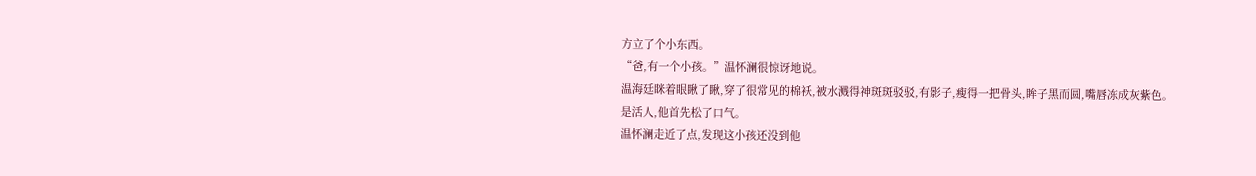方立了个小东西。
“爸,有一个小孩。”温怀澜很惊讶地说。
温海廷眯着眼瞅了瞅,穿了很常见的棉袄,被水溅得神斑斑驳驳,有影子,瘦得一把骨头,眸子黑而圆,嘴唇冻成灰紫色。
是活人,他首先松了口气。
温怀澜走近了点,发现这小孩还没到他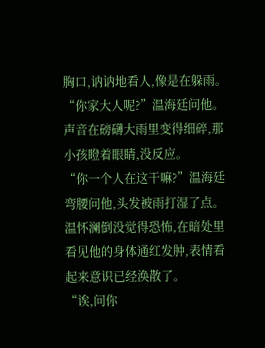胸口,讷讷地看人,像是在躲雨。
“你家大人呢?”温海廷问他。
声音在磅礴大雨里变得细碎,那小孩瞪着眼睛,没反应。
“你一个人在这干嘛?”温海廷弯腰问他,头发被雨打湿了点。
温怀澜倒没觉得恐怖,在暗处里看见他的身体通红发肿,表情看起来意识已经涣散了。
“诶,问你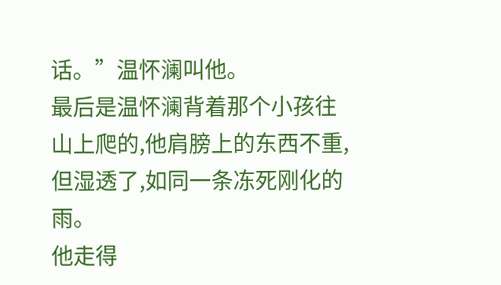话。”温怀澜叫他。
最后是温怀澜背着那个小孩往山上爬的,他肩膀上的东西不重,但湿透了,如同一条冻死刚化的雨。
他走得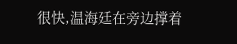很快,温海廷在旁边撑着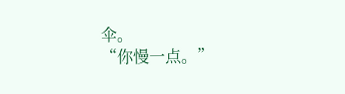伞。
“你慢一点。”